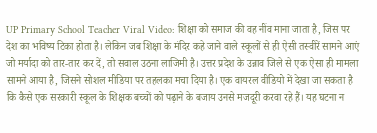UP Primary School Teacher Viral Video: शिक्षा को समाज की वह नींव माना जाता है, जिस पर देश का भविष्य टिका होता है। लेकिन जब शिक्षा के मंदिर कहे जाने वाले स्कूलों से ही ऐसी तस्वीरें सामने आएं जो मर्यादा को तार-तार कर दें, तो सवाल उठना लाजिमी है। उत्तर प्रदेश के उन्नाव जिले से एक ऐसा ही मामला सामने आया है, जिसने सोशल मीडिया पर तहलका मचा दिया है। एक वायरल वीडियो में देखा जा सकता है कि कैसे एक सरकारी स्कूल के शिक्षक बच्चों को पढ़ाने के बजाय उनसे मजदूरी करवा रहे हैं। यह घटना न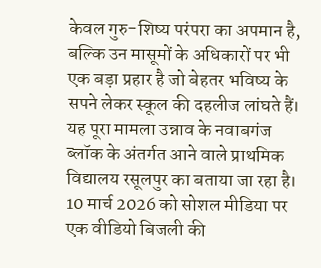केवल गुरु-शिष्य परंपरा का अपमान है, बल्कि उन मासूमों के अधिकारों पर भी एक बड़ा प्रहार है जो बेहतर भविष्य के सपने लेकर स्कूल की दहलीज लांघते हैं।
यह पूरा मामला उन्नाव के नवाबगंज ब्लॉक के अंतर्गत आने वाले प्राथमिक विद्यालय रसूलपुर का बताया जा रहा है। 10 मार्च 2026 को सोशल मीडिया पर एक वीडियो बिजली की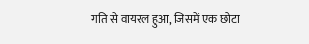गति से वायरल हुआ, जिसमें एक छोटा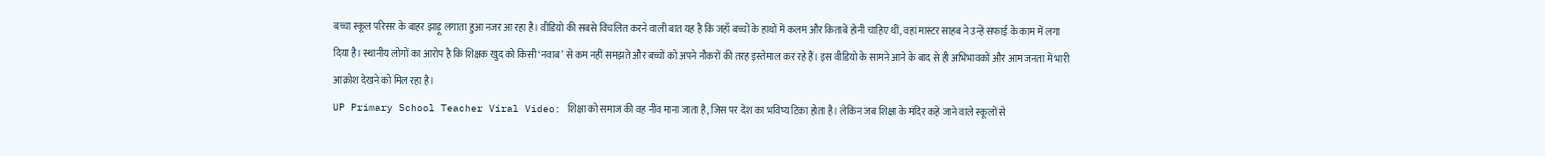बच्चा स्कूल परिसर के बाहर झाड़ू लगाता हुआ नजर आ रहा है। वीडियो की सबसे विचलित करने वाली बात यह है कि जहाँ बच्चों के हाथों में कलम और किताबें होनी चाहिए थीं, वहां मास्टर साहब ने उन्हें सफाई के काम में लगा दिया है। स्थानीय लोगों का आरोप है कि शिक्षक खुद को किसी ‘नवाब’ से कम नहीं समझते और बच्चों को अपने नौकरों की तरह इस्तेमाल कर रहे हैं। इस वीडियो के सामने आने के बाद से ही अभिभावकों और आम जनता में भारी आक्रोश देखने को मिल रहा है।
UP Primary School Teacher Viral Video: शिक्षा को समाज की वह नींव माना जाता है, जिस पर देश का भविष्य टिका होता है। लेकिन जब शिक्षा के मंदिर कहे जाने वाले स्कूलों से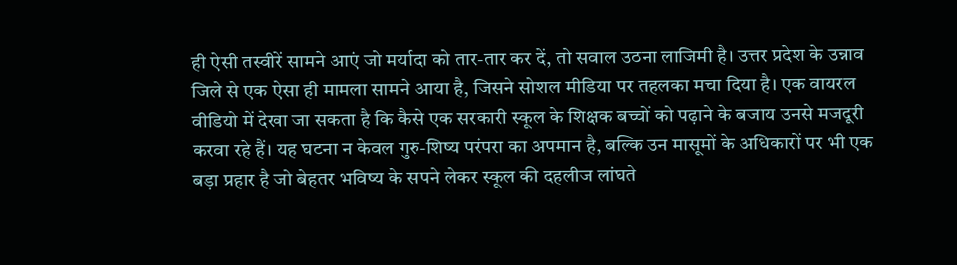ही ऐसी तस्वीरें सामने आएं जो मर्यादा को तार-तार कर दें, तो सवाल उठना लाजिमी है। उत्तर प्रदेश के उन्नाव जिले से एक ऐसा ही मामला सामने आया है, जिसने सोशल मीडिया पर तहलका मचा दिया है। एक वायरल वीडियो में देखा जा सकता है कि कैसे एक सरकारी स्कूल के शिक्षक बच्चों को पढ़ाने के बजाय उनसे मजदूरी करवा रहे हैं। यह घटना न केवल गुरु-शिष्य परंपरा का अपमान है, बल्कि उन मासूमों के अधिकारों पर भी एक बड़ा प्रहार है जो बेहतर भविष्य के सपने लेकर स्कूल की दहलीज लांघते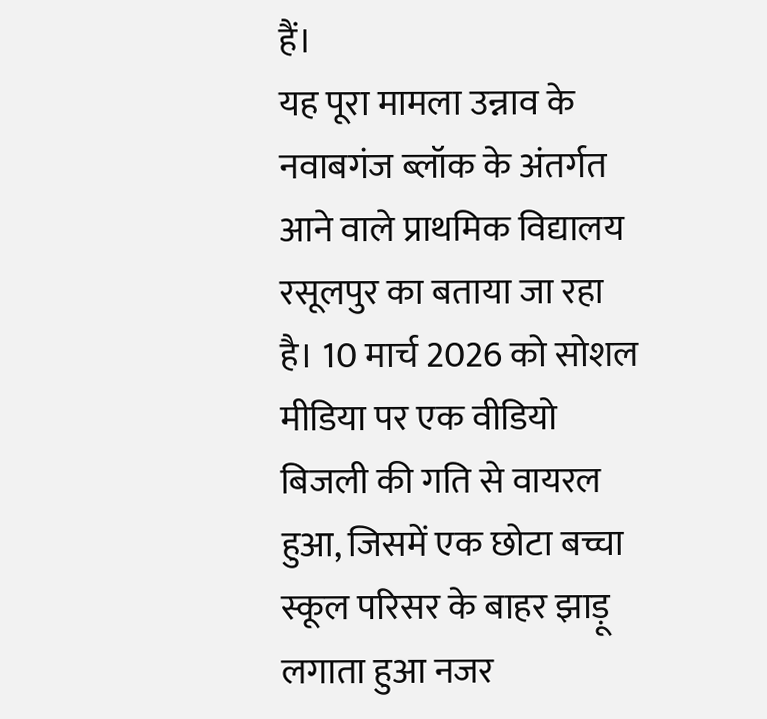हैं।
यह पूरा मामला उन्नाव के नवाबगंज ब्लॉक के अंतर्गत आने वाले प्राथमिक विद्यालय रसूलपुर का बताया जा रहा है। 10 मार्च 2026 को सोशल मीडिया पर एक वीडियो बिजली की गति से वायरल हुआ, जिसमें एक छोटा बच्चा स्कूल परिसर के बाहर झाड़ू लगाता हुआ नजर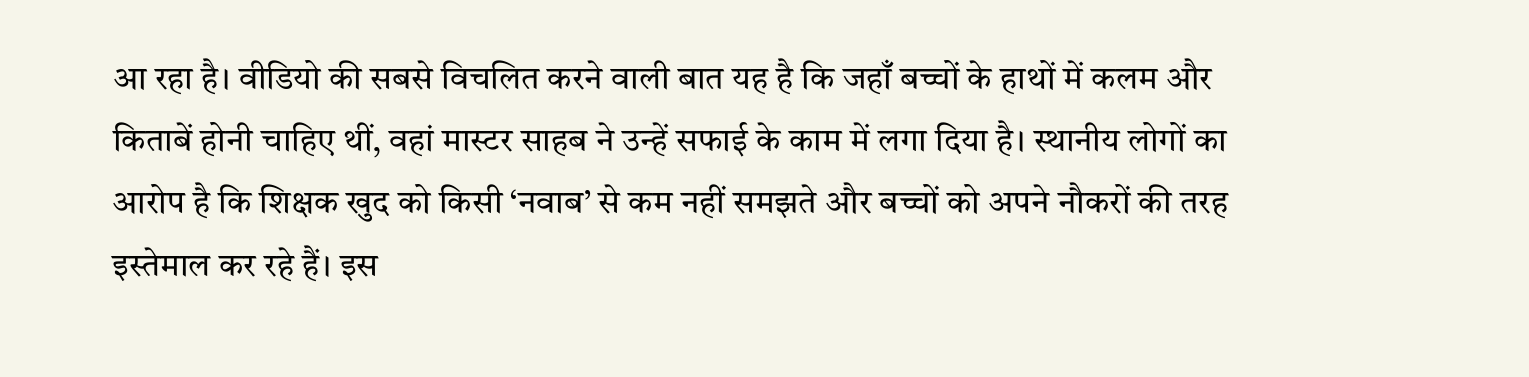आ रहा है। वीडियो की सबसे विचलित करने वाली बात यह है कि जहाँ बच्चों के हाथों में कलम और किताबें होनी चाहिए थीं, वहां मास्टर साहब ने उन्हें सफाई के काम में लगा दिया है। स्थानीय लोगों का आरोप है कि शिक्षक खुद को किसी ‘नवाब’ से कम नहीं समझते और बच्चों को अपने नौकरों की तरह इस्तेमाल कर रहे हैं। इस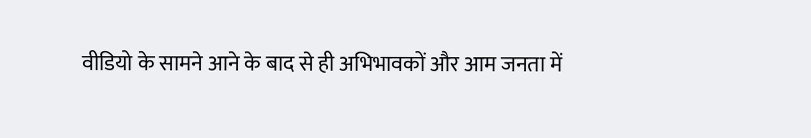वीडियो के सामने आने के बाद से ही अभिभावकों और आम जनता में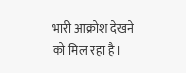भारी आक्रोश देखने को मिल रहा है।